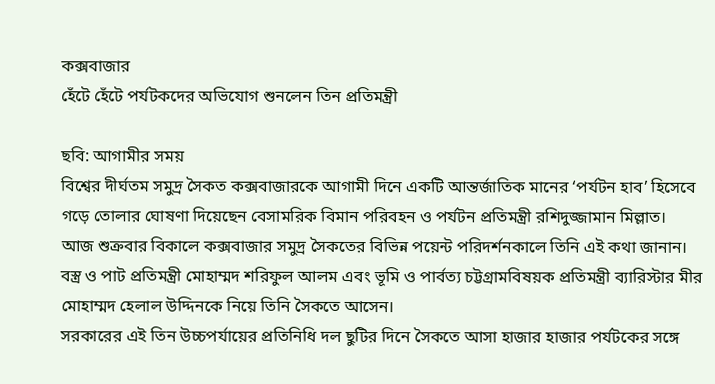কক্সবাজার
হেঁটে হেঁটে পর্যটকদের অভিযোগ শুনলেন তিন প্রতিমন্ত্রী

ছবি: আগামীর সময়
বিশ্বের দীর্ঘতম সমুদ্র সৈকত কক্সবাজারকে আগামী দিনে একটি আন্তর্জাতিক মানের ‘পর্যটন হাব’ হিসেবে গড়ে তোলার ঘোষণা দিয়েছেন বেসামরিক বিমান পরিবহন ও পর্যটন প্রতিমন্ত্রী রশিদুজ্জামান মিল্লাত।
আজ শুক্রবার বিকালে কক্সবাজার সমুদ্র সৈকতের বিভিন্ন পয়েন্ট পরিদর্শনকালে তিনি এই কথা জানান।
বস্ত্র ও পাট প্রতিমন্ত্রী মোহাম্মদ শরিফুল আলম এবং ভূমি ও পার্বত্য চট্টগ্রামবিষয়ক প্রতিমন্ত্রী ব্যারিস্টার মীর মোহাম্মদ হেলাল উদ্দিনকে নিয়ে তিনি সৈকতে আসেন।
সরকারের এই তিন উচ্চপর্যায়ের প্রতিনিধি দল ছুটির দিনে সৈকতে আসা হাজার হাজার পর্যটকের সঙ্গে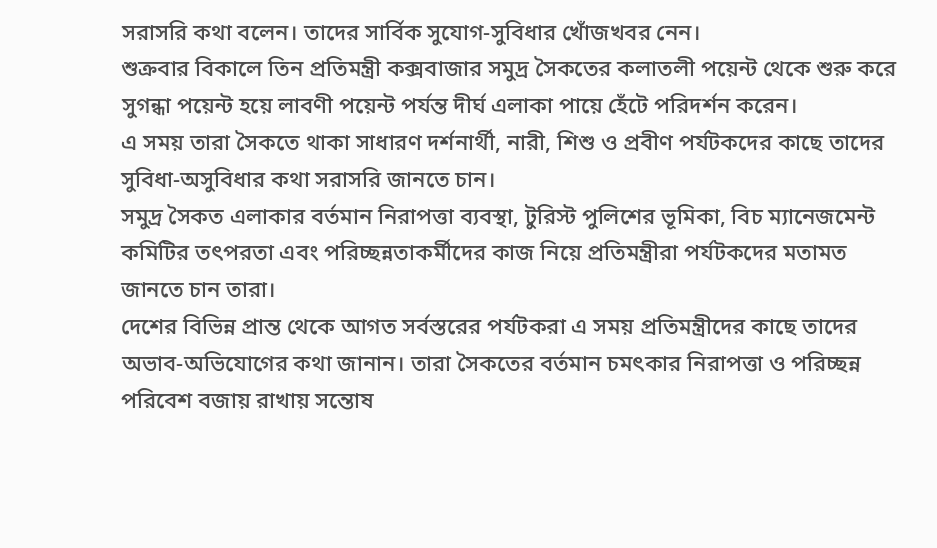সরাসরি কথা বলেন। তাদের সার্বিক সুযোগ-সুবিধার খোঁজখবর নেন।
শুক্রবার বিকালে তিন প্রতিমন্ত্রী কক্সবাজার সমুদ্র সৈকতের কলাতলী পয়েন্ট থেকে শুরু করে সুগন্ধা পয়েন্ট হয়ে লাবণী পয়েন্ট পর্যন্ত দীর্ঘ এলাকা পায়ে হেঁটে পরিদর্শন করেন।
এ সময় তারা সৈকতে থাকা সাধারণ দর্শনার্থী, নারী, শিশু ও প্রবীণ পর্যটকদের কাছে তাদের সুবিধা-অসুবিধার কথা সরাসরি জানতে চান।
সমুদ্র সৈকত এলাকার বর্তমান নিরাপত্তা ব্যবস্থা, টুরিস্ট পুলিশের ভূমিকা, বিচ ম্যানেজমেন্ট কমিটির তৎপরতা এবং পরিচ্ছন্নতাকর্মীদের কাজ নিয়ে প্রতিমন্ত্রীরা পর্যটকদের মতামত জানতে চান তারা।
দেশের বিভিন্ন প্রান্ত থেকে আগত সর্বস্তরের পর্যটকরা এ সময় প্রতিমন্ত্রীদের কাছে তাদের অভাব-অভিযোগের কথা জানান। তারা সৈকতের বর্তমান চমৎকার নিরাপত্তা ও পরিচ্ছন্ন পরিবেশ বজায় রাখায় সন্তোষ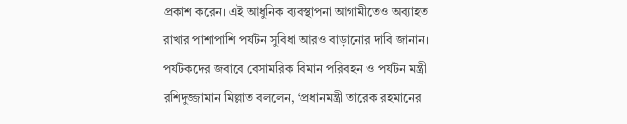প্রকাশ করেন। এই আধুনিক ব্যবস্থাপনা আগামীতেও অব্যাহত রাখার পাশাপাশি পর্যটন সুবিধা আরও বাড়ানোর দাবি জানান।
পর্যটকদের জবাবে বেসামরিক বিমান পরিবহন ও পর্যটন মন্ত্রী রশিদুজ্জামান মিল্লাত বললেন, ‘প্রধানমন্ত্রী তারেক রহমানের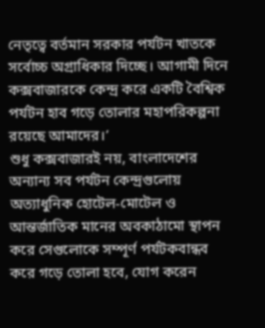নেতৃত্বে বর্তমান সরকার পর্যটন খাতকে সর্বোচ্চ অগ্রাধিকার দিচ্ছে। আগামী দিনে কক্সবাজারকে কেন্দ্র করে একটি বৈশ্বিক পর্যটন হাব গড়ে তোলার মহাপরিকল্পনা রয়েছে আমাদের।’
শুধু কক্সবাজারই নয়, বাংলাদেশের অন্যান্য সব পর্যটন কেন্দ্রগুলোয় অত্যাধুনিক হোটেল-মোটেল ও আন্তর্জাতিক মানের অবকাঠামো স্থাপন করে সেগুলোকে সম্পূর্ণ পর্যটকবান্ধব করে গড়ে তোলা হবে, যোগ করেন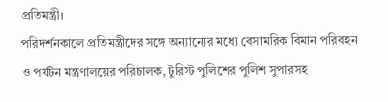প্রতিমন্ত্রী।
পরিদর্শনকালে প্রতিমন্ত্রীদের সঙ্গে অন্যান্যের মধ্যে বেসামরিক বিমান পরিবহন ও পর্যটন মন্ত্রণালয়ের পরিচালক, টুরিস্ট পুলিশের পুলিশ সুপারসহ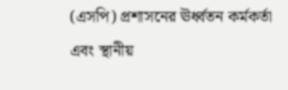(এসপি) প্রশাসনের ঊর্ধ্বতন কর্মকর্তা এবং স্থানীয়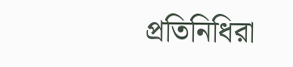প্রতিনিধিরা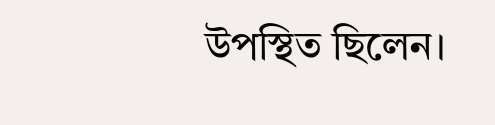উপস্থিত ছিলেন।